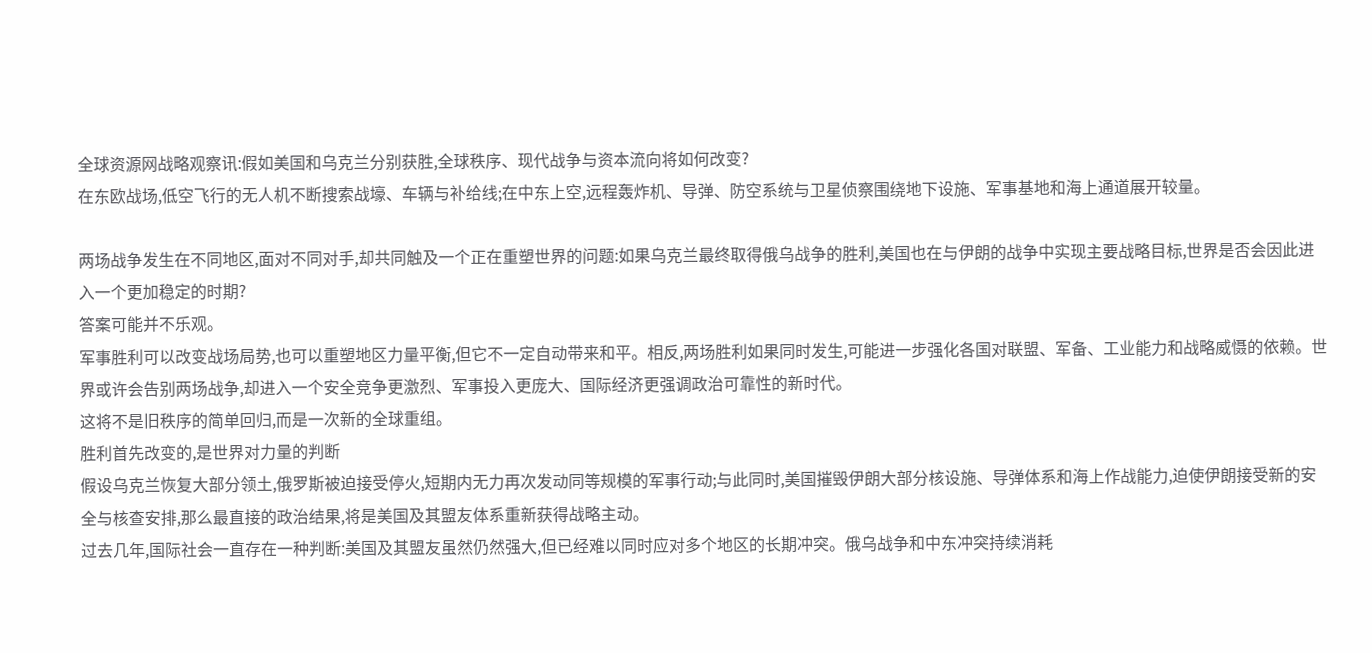全球资源网战略观察讯:假如美国和乌克兰分别获胜,全球秩序、现代战争与资本流向将如何改变?
在东欧战场,低空飞行的无人机不断搜索战壕、车辆与补给线;在中东上空,远程轰炸机、导弹、防空系统与卫星侦察围绕地下设施、军事基地和海上通道展开较量。

两场战争发生在不同地区,面对不同对手,却共同触及一个正在重塑世界的问题:如果乌克兰最终取得俄乌战争的胜利,美国也在与伊朗的战争中实现主要战略目标,世界是否会因此进入一个更加稳定的时期?
答案可能并不乐观。
军事胜利可以改变战场局势,也可以重塑地区力量平衡,但它不一定自动带来和平。相反,两场胜利如果同时发生,可能进一步强化各国对联盟、军备、工业能力和战略威慑的依赖。世界或许会告别两场战争,却进入一个安全竞争更激烈、军事投入更庞大、国际经济更强调政治可靠性的新时代。
这将不是旧秩序的简单回归,而是一次新的全球重组。
胜利首先改变的,是世界对力量的判断
假设乌克兰恢复大部分领土,俄罗斯被迫接受停火,短期内无力再次发动同等规模的军事行动;与此同时,美国摧毁伊朗大部分核设施、导弹体系和海上作战能力,迫使伊朗接受新的安全与核查安排,那么最直接的政治结果,将是美国及其盟友体系重新获得战略主动。
过去几年,国际社会一直存在一种判断:美国及其盟友虽然仍然强大,但已经难以同时应对多个地区的长期冲突。俄乌战争和中东冲突持续消耗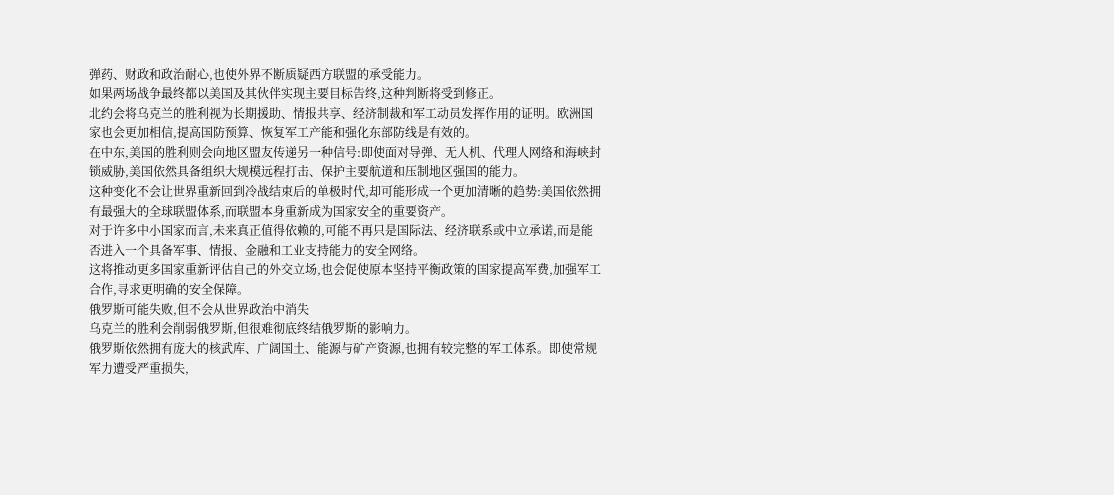弹药、财政和政治耐心,也使外界不断质疑西方联盟的承受能力。
如果两场战争最终都以美国及其伙伴实现主要目标告终,这种判断将受到修正。
北约会将乌克兰的胜利视为长期援助、情报共享、经济制裁和军工动员发挥作用的证明。欧洲国家也会更加相信,提高国防预算、恢复军工产能和强化东部防线是有效的。
在中东,美国的胜利则会向地区盟友传递另一种信号:即使面对导弹、无人机、代理人网络和海峡封锁威胁,美国依然具备组织大规模远程打击、保护主要航道和压制地区强国的能力。
这种变化不会让世界重新回到冷战结束后的单极时代,却可能形成一个更加清晰的趋势:美国依然拥有最强大的全球联盟体系,而联盟本身重新成为国家安全的重要资产。
对于许多中小国家而言,未来真正值得依赖的,可能不再只是国际法、经济联系或中立承诺,而是能否进入一个具备军事、情报、金融和工业支持能力的安全网络。
这将推动更多国家重新评估自己的外交立场,也会促使原本坚持平衡政策的国家提高军费,加强军工合作,寻求更明确的安全保障。
俄罗斯可能失败,但不会从世界政治中消失
乌克兰的胜利会削弱俄罗斯,但很难彻底终结俄罗斯的影响力。
俄罗斯依然拥有庞大的核武库、广阔国土、能源与矿产资源,也拥有较完整的军工体系。即使常规军力遭受严重损失,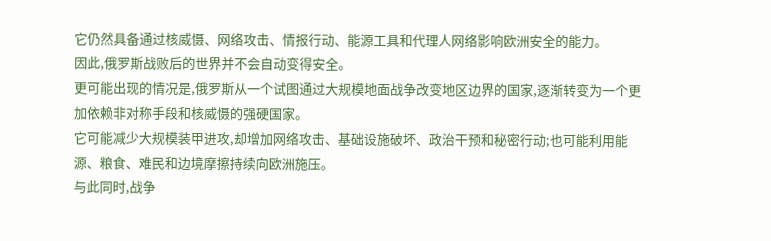它仍然具备通过核威慑、网络攻击、情报行动、能源工具和代理人网络影响欧洲安全的能力。
因此,俄罗斯战败后的世界并不会自动变得安全。
更可能出现的情况是,俄罗斯从一个试图通过大规模地面战争改变地区边界的国家,逐渐转变为一个更加依赖非对称手段和核威慑的强硬国家。
它可能减少大规模装甲进攻,却增加网络攻击、基础设施破坏、政治干预和秘密行动;也可能利用能源、粮食、难民和边境摩擦持续向欧洲施压。
与此同时,战争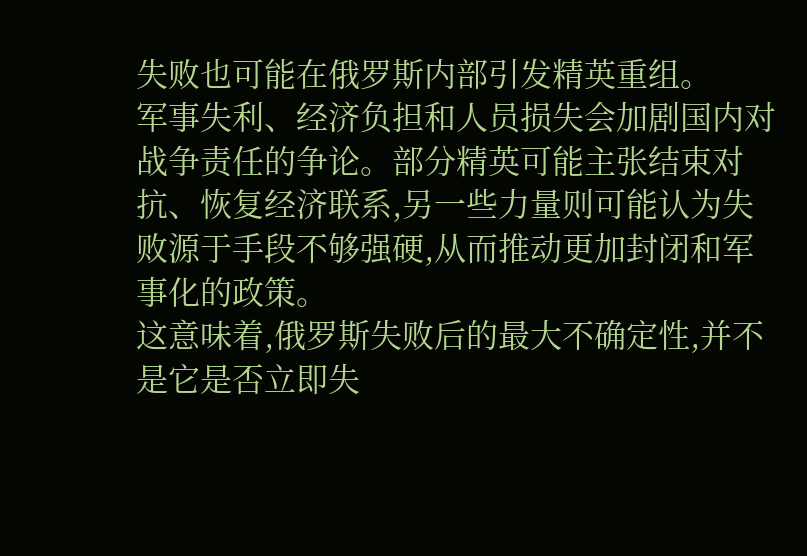失败也可能在俄罗斯内部引发精英重组。
军事失利、经济负担和人员损失会加剧国内对战争责任的争论。部分精英可能主张结束对抗、恢复经济联系,另一些力量则可能认为失败源于手段不够强硬,从而推动更加封闭和军事化的政策。
这意味着,俄罗斯失败后的最大不确定性,并不是它是否立即失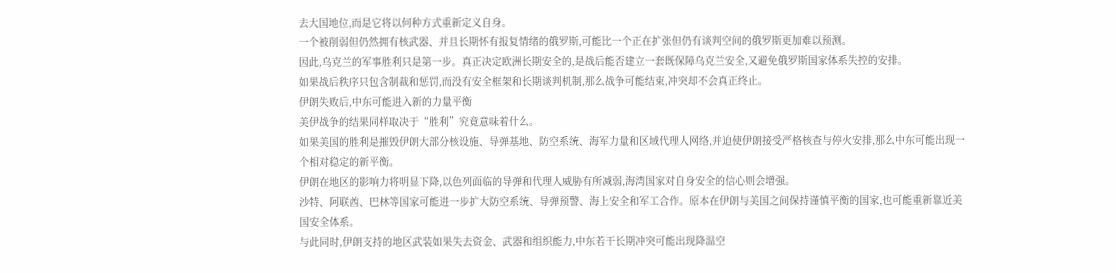去大国地位,而是它将以何种方式重新定义自身。
一个被削弱但仍然拥有核武器、并且长期怀有报复情绪的俄罗斯,可能比一个正在扩张但仍有谈判空间的俄罗斯更加难以预测。
因此,乌克兰的军事胜利只是第一步。真正决定欧洲长期安全的,是战后能否建立一套既保障乌克兰安全,又避免俄罗斯国家体系失控的安排。
如果战后秩序只包含制裁和惩罚,而没有安全框架和长期谈判机制,那么战争可能结束,冲突却不会真正终止。
伊朗失败后,中东可能进入新的力量平衡
美伊战争的结果同样取决于“胜利”究竟意味着什么。
如果美国的胜利是摧毁伊朗大部分核设施、导弹基地、防空系统、海军力量和区域代理人网络,并迫使伊朗接受严格核查与停火安排,那么中东可能出现一个相对稳定的新平衡。
伊朗在地区的影响力将明显下降,以色列面临的导弹和代理人威胁有所减弱,海湾国家对自身安全的信心则会增强。
沙特、阿联酋、巴林等国家可能进一步扩大防空系统、导弹预警、海上安全和军工合作。原本在伊朗与美国之间保持谨慎平衡的国家,也可能重新靠近美国安全体系。
与此同时,伊朗支持的地区武装如果失去资金、武器和组织能力,中东若干长期冲突可能出现降温空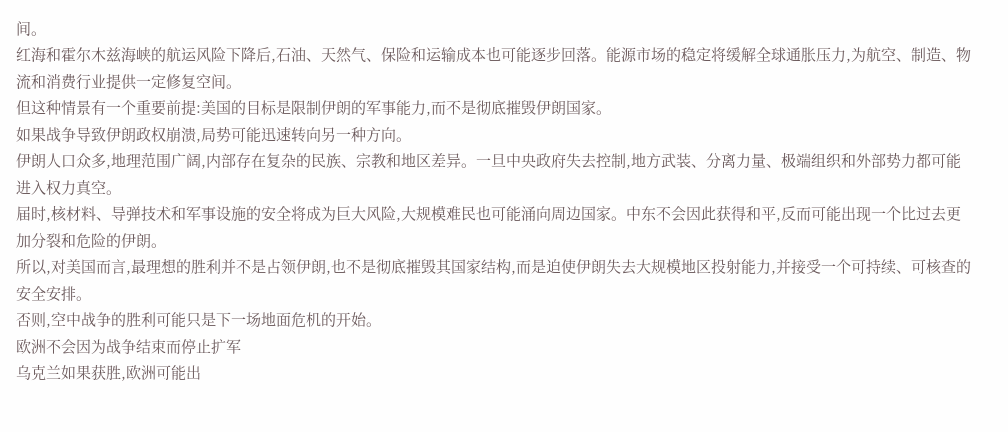间。
红海和霍尔木兹海峡的航运风险下降后,石油、天然气、保险和运输成本也可能逐步回落。能源市场的稳定将缓解全球通胀压力,为航空、制造、物流和消费行业提供一定修复空间。
但这种情景有一个重要前提:美国的目标是限制伊朗的军事能力,而不是彻底摧毁伊朗国家。
如果战争导致伊朗政权崩溃,局势可能迅速转向另一种方向。
伊朗人口众多,地理范围广阔,内部存在复杂的民族、宗教和地区差异。一旦中央政府失去控制,地方武装、分离力量、极端组织和外部势力都可能进入权力真空。
届时,核材料、导弹技术和军事设施的安全将成为巨大风险,大规模难民也可能涌向周边国家。中东不会因此获得和平,反而可能出现一个比过去更加分裂和危险的伊朗。
所以,对美国而言,最理想的胜利并不是占领伊朗,也不是彻底摧毁其国家结构,而是迫使伊朗失去大规模地区投射能力,并接受一个可持续、可核查的安全安排。
否则,空中战争的胜利可能只是下一场地面危机的开始。
欧洲不会因为战争结束而停止扩军
乌克兰如果获胜,欧洲可能出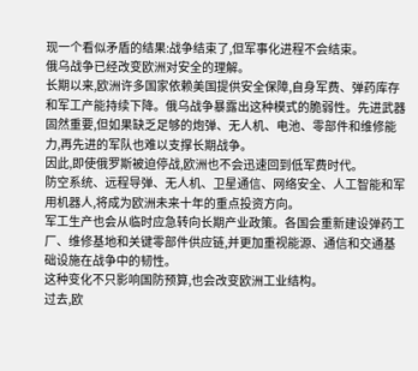现一个看似矛盾的结果:战争结束了,但军事化进程不会结束。
俄乌战争已经改变欧洲对安全的理解。
长期以来,欧洲许多国家依赖美国提供安全保障,自身军费、弹药库存和军工产能持续下降。俄乌战争暴露出这种模式的脆弱性。先进武器固然重要,但如果缺乏足够的炮弹、无人机、电池、零部件和维修能力,再先进的军队也难以支撑长期战争。
因此,即使俄罗斯被迫停战,欧洲也不会迅速回到低军费时代。
防空系统、远程导弹、无人机、卫星通信、网络安全、人工智能和军用机器人,将成为欧洲未来十年的重点投资方向。
军工生产也会从临时应急转向长期产业政策。各国会重新建设弹药工厂、维修基地和关键零部件供应链,并更加重视能源、通信和交通基础设施在战争中的韧性。
这种变化不只影响国防预算,也会改变欧洲工业结构。
过去,欧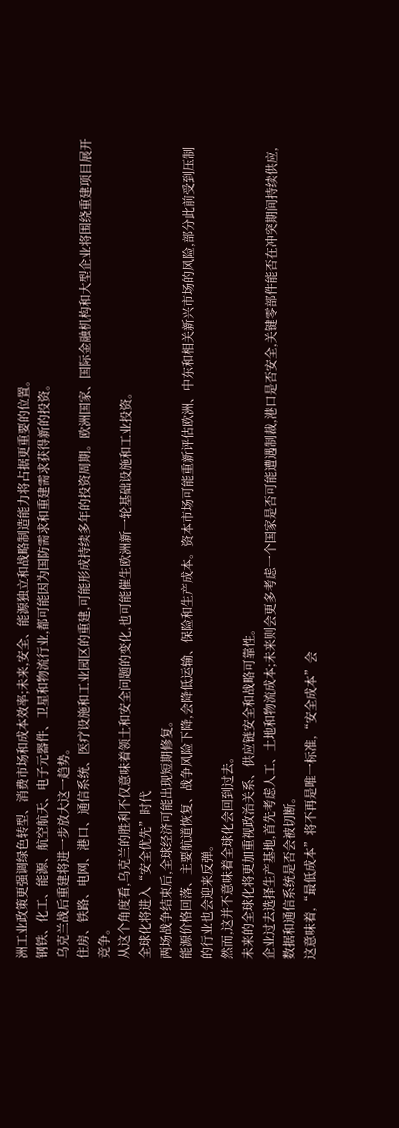洲工业政策更强调绿色转型、消费市场和成本效率;未来,安全、能源独立和战略制造能力将占据更重要的位置。
钢铁、化工、能源、航空航天、电子元器件、卫星和物流行业,都可能因为国防需求和重建需求获得新的投资。
乌克兰战后重建将进一步放大这一趋势。
住房、铁路、电网、港口、通信系统、医疗设施和工业园区的重建,可能形成持续多年的投资周期。欧洲国家、国际金融机构和大型企业将围绕重建项目展开竞争。
从这个角度看,乌克兰的胜利不仅意味着领土和安全问题的变化,也可能催生欧洲新一轮基础设施和工业投资。
全球化将进入“安全优先”时代
两场战争结束后,全球经济可能出现短期修复。
能源价格回落、主要航道恢复、战争风险下降,会降低运输、保险和生产成本。资本市场可能重新评估欧洲、中东和相关新兴市场的风险,部分此前受到压制的行业也会迎来反弹。
然而,这并不意味着全球化会回到过去。
未来的全球化将更加重视政治关系、供应链安全和战略可靠性。
企业过去选择生产基地,首先考虑人工、土地和物流成本;未来则会更多考虑一个国家是否可能遭遇制裁,港口是否安全,关键零部件能否在冲突期间持续供应,数据和通信系统是否会被切断。
这意味着,“最低成本”将不再是唯一标准,“安全成本”会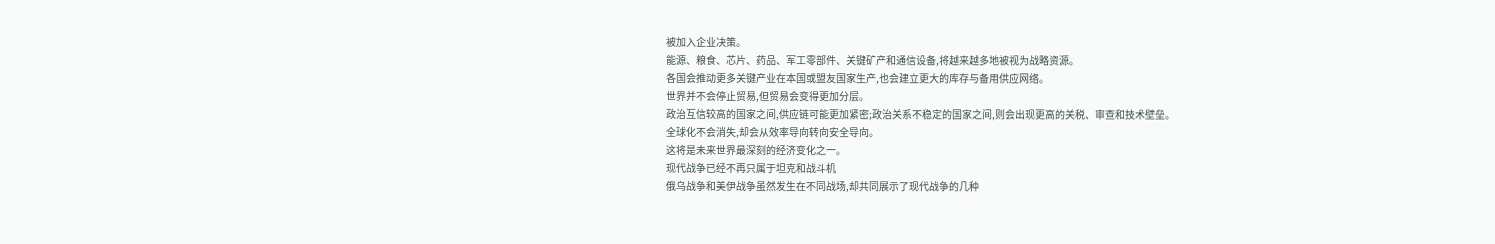被加入企业决策。
能源、粮食、芯片、药品、军工零部件、关键矿产和通信设备,将越来越多地被视为战略资源。
各国会推动更多关键产业在本国或盟友国家生产,也会建立更大的库存与备用供应网络。
世界并不会停止贸易,但贸易会变得更加分层。
政治互信较高的国家之间,供应链可能更加紧密;政治关系不稳定的国家之间,则会出现更高的关税、审查和技术壁垒。
全球化不会消失,却会从效率导向转向安全导向。
这将是未来世界最深刻的经济变化之一。
现代战争已经不再只属于坦克和战斗机
俄乌战争和美伊战争虽然发生在不同战场,却共同展示了现代战争的几种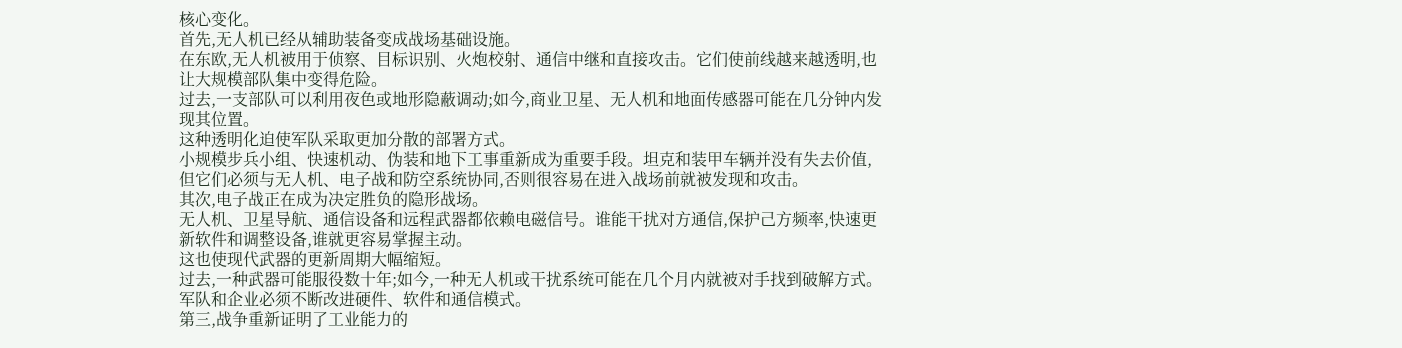核心变化。
首先,无人机已经从辅助装备变成战场基础设施。
在东欧,无人机被用于侦察、目标识别、火炮校射、通信中继和直接攻击。它们使前线越来越透明,也让大规模部队集中变得危险。
过去,一支部队可以利用夜色或地形隐蔽调动;如今,商业卫星、无人机和地面传感器可能在几分钟内发现其位置。
这种透明化迫使军队采取更加分散的部署方式。
小规模步兵小组、快速机动、伪装和地下工事重新成为重要手段。坦克和装甲车辆并没有失去价值,但它们必须与无人机、电子战和防空系统协同,否则很容易在进入战场前就被发现和攻击。
其次,电子战正在成为决定胜负的隐形战场。
无人机、卫星导航、通信设备和远程武器都依赖电磁信号。谁能干扰对方通信,保护己方频率,快速更新软件和调整设备,谁就更容易掌握主动。
这也使现代武器的更新周期大幅缩短。
过去,一种武器可能服役数十年;如今,一种无人机或干扰系统可能在几个月内就被对手找到破解方式。军队和企业必须不断改进硬件、软件和通信模式。
第三,战争重新证明了工业能力的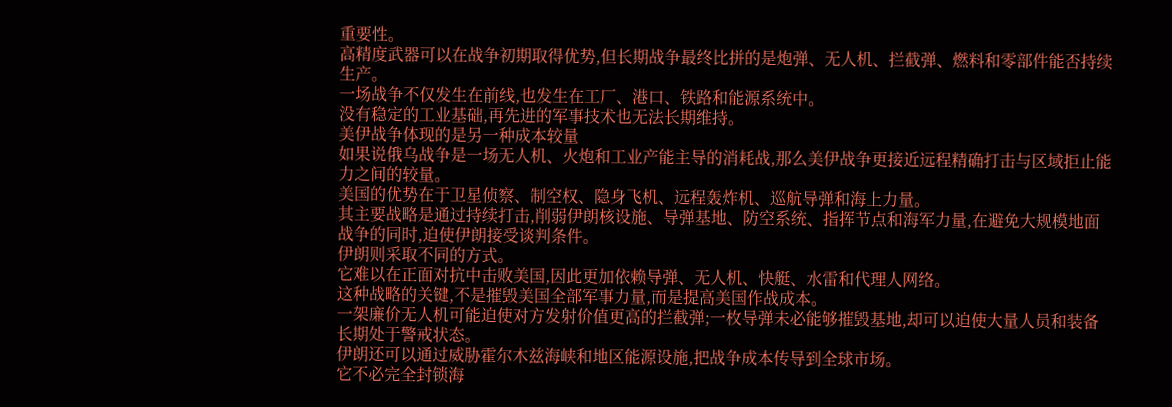重要性。
高精度武器可以在战争初期取得优势,但长期战争最终比拼的是炮弹、无人机、拦截弹、燃料和零部件能否持续生产。
一场战争不仅发生在前线,也发生在工厂、港口、铁路和能源系统中。
没有稳定的工业基础,再先进的军事技术也无法长期维持。
美伊战争体现的是另一种成本较量
如果说俄乌战争是一场无人机、火炮和工业产能主导的消耗战,那么美伊战争更接近远程精确打击与区域拒止能力之间的较量。
美国的优势在于卫星侦察、制空权、隐身飞机、远程轰炸机、巡航导弹和海上力量。
其主要战略是通过持续打击,削弱伊朗核设施、导弹基地、防空系统、指挥节点和海军力量,在避免大规模地面战争的同时,迫使伊朗接受谈判条件。
伊朗则采取不同的方式。
它难以在正面对抗中击败美国,因此更加依赖导弹、无人机、快艇、水雷和代理人网络。
这种战略的关键,不是摧毁美国全部军事力量,而是提高美国作战成本。
一架廉价无人机可能迫使对方发射价值更高的拦截弹;一枚导弹未必能够摧毁基地,却可以迫使大量人员和装备长期处于警戒状态。
伊朗还可以通过威胁霍尔木兹海峡和地区能源设施,把战争成本传导到全球市场。
它不必完全封锁海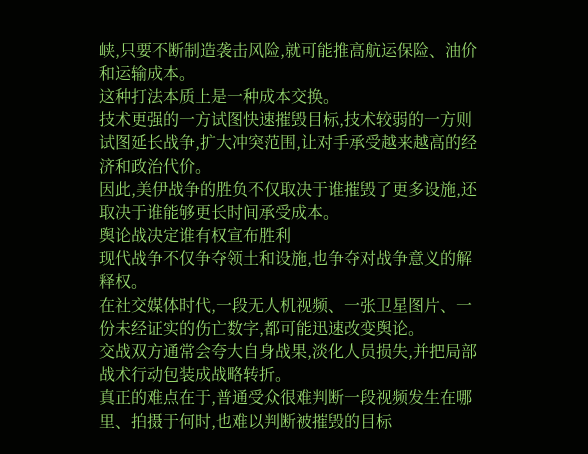峡,只要不断制造袭击风险,就可能推高航运保险、油价和运输成本。
这种打法本质上是一种成本交换。
技术更强的一方试图快速摧毁目标,技术较弱的一方则试图延长战争,扩大冲突范围,让对手承受越来越高的经济和政治代价。
因此,美伊战争的胜负不仅取决于谁摧毁了更多设施,还取决于谁能够更长时间承受成本。
舆论战决定谁有权宣布胜利
现代战争不仅争夺领土和设施,也争夺对战争意义的解释权。
在社交媒体时代,一段无人机视频、一张卫星图片、一份未经证实的伤亡数字,都可能迅速改变舆论。
交战双方通常会夸大自身战果,淡化人员损失,并把局部战术行动包装成战略转折。
真正的难点在于,普通受众很难判断一段视频发生在哪里、拍摄于何时,也难以判断被摧毁的目标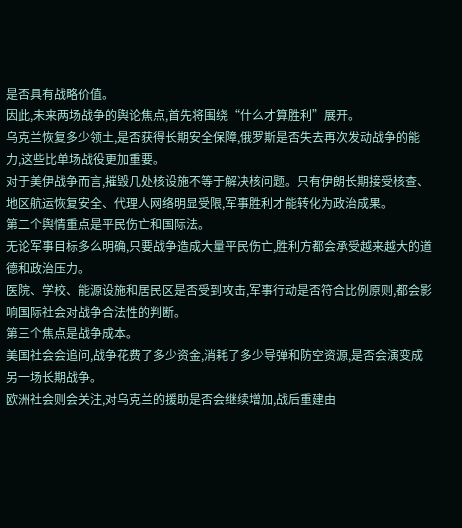是否具有战略价值。
因此,未来两场战争的舆论焦点,首先将围绕“什么才算胜利”展开。
乌克兰恢复多少领土,是否获得长期安全保障,俄罗斯是否失去再次发动战争的能力,这些比单场战役更加重要。
对于美伊战争而言,摧毁几处核设施不等于解决核问题。只有伊朗长期接受核查、地区航运恢复安全、代理人网络明显受限,军事胜利才能转化为政治成果。
第二个舆情重点是平民伤亡和国际法。
无论军事目标多么明确,只要战争造成大量平民伤亡,胜利方都会承受越来越大的道德和政治压力。
医院、学校、能源设施和居民区是否受到攻击,军事行动是否符合比例原则,都会影响国际社会对战争合法性的判断。
第三个焦点是战争成本。
美国社会会追问,战争花费了多少资金,消耗了多少导弹和防空资源,是否会演变成另一场长期战争。
欧洲社会则会关注,对乌克兰的援助是否会继续增加,战后重建由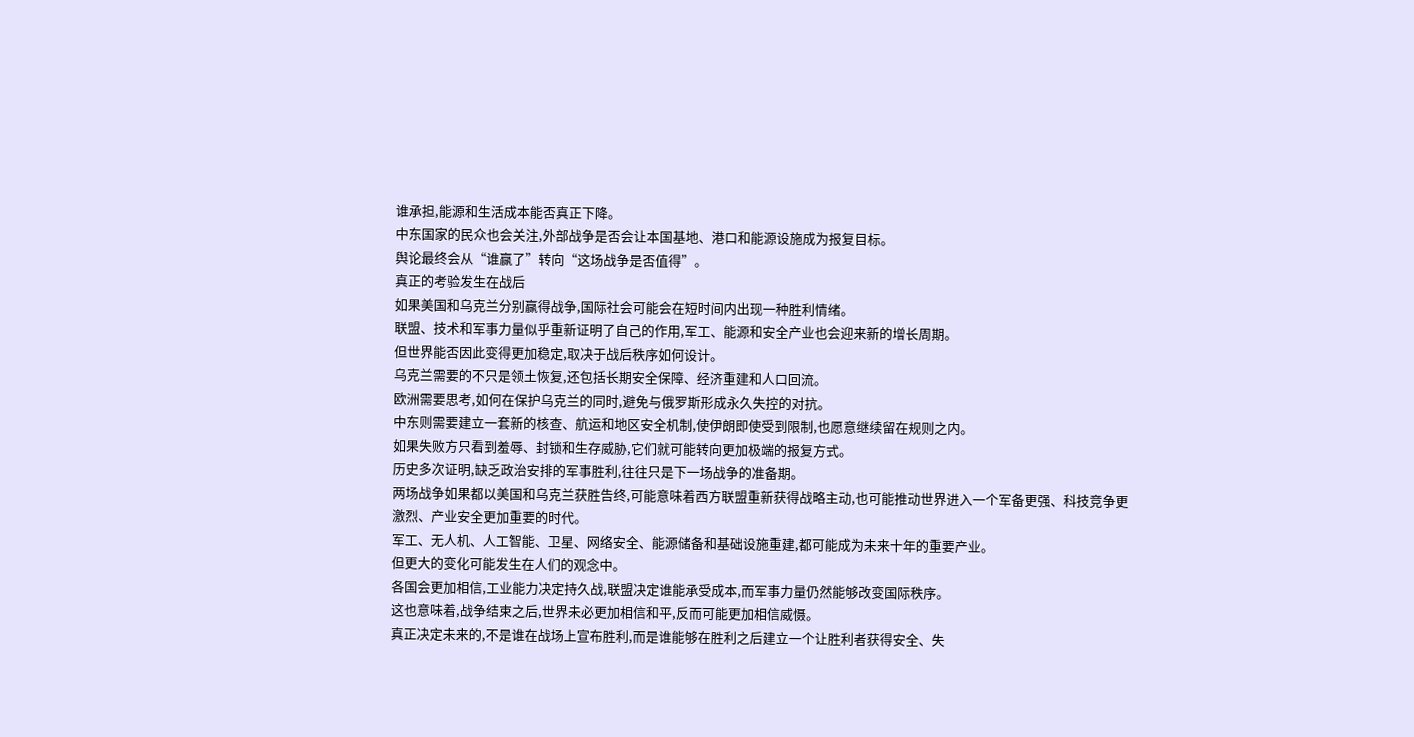谁承担,能源和生活成本能否真正下降。
中东国家的民众也会关注,外部战争是否会让本国基地、港口和能源设施成为报复目标。
舆论最终会从“谁赢了”转向“这场战争是否值得”。
真正的考验发生在战后
如果美国和乌克兰分别赢得战争,国际社会可能会在短时间内出现一种胜利情绪。
联盟、技术和军事力量似乎重新证明了自己的作用,军工、能源和安全产业也会迎来新的增长周期。
但世界能否因此变得更加稳定,取决于战后秩序如何设计。
乌克兰需要的不只是领土恢复,还包括长期安全保障、经济重建和人口回流。
欧洲需要思考,如何在保护乌克兰的同时,避免与俄罗斯形成永久失控的对抗。
中东则需要建立一套新的核查、航运和地区安全机制,使伊朗即使受到限制,也愿意继续留在规则之内。
如果失败方只看到羞辱、封锁和生存威胁,它们就可能转向更加极端的报复方式。
历史多次证明,缺乏政治安排的军事胜利,往往只是下一场战争的准备期。
两场战争如果都以美国和乌克兰获胜告终,可能意味着西方联盟重新获得战略主动,也可能推动世界进入一个军备更强、科技竞争更激烈、产业安全更加重要的时代。
军工、无人机、人工智能、卫星、网络安全、能源储备和基础设施重建,都可能成为未来十年的重要产业。
但更大的变化可能发生在人们的观念中。
各国会更加相信,工业能力决定持久战,联盟决定谁能承受成本,而军事力量仍然能够改变国际秩序。
这也意味着,战争结束之后,世界未必更加相信和平,反而可能更加相信威慑。
真正决定未来的,不是谁在战场上宣布胜利,而是谁能够在胜利之后建立一个让胜利者获得安全、失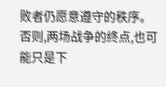败者仍愿意遵守的秩序。
否则,两场战争的终点,也可能只是下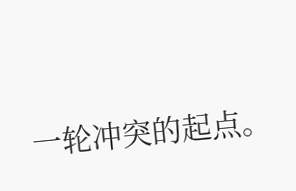一轮冲突的起点。